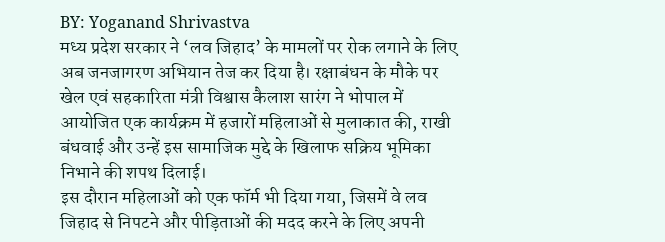BY: Yoganand Shrivastva
मध्य प्रदेश सरकार ने ‘लव जिहाद’ के मामलों पर रोक लगाने के लिए अब जनजागरण अभियान तेज कर दिया है। रक्षाबंधन के मौके पर खेल एवं सहकारिता मंत्री विश्वास कैलाश सारंग ने भोपाल में आयोजित एक कार्यक्रम में हजारों महिलाओं से मुलाकात की, राखी बंधवाई और उन्हें इस सामाजिक मुद्दे के खिलाफ सक्रिय भूमिका निभाने की शपथ दिलाई।
इस दौरान महिलाओं को एक फॉर्म भी दिया गया, जिसमें वे लव जिहाद से निपटने और पीड़िताओं की मदद करने के लिए अपनी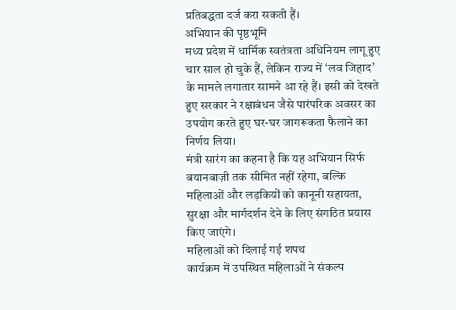प्रतिबद्धता दर्ज करा सकती हैं।
अभियान की पृष्ठभूमि
मध्य प्रदेश में धार्मिक स्वतंत्रता अधिनियम लागू हुए चार साल हो चुके हैं, लेकिन राज्य में ‘लव जिहाद’ के मामले लगातार सामने आ रहे हैं। इसी को देखते हुए सरकार ने रक्षाबंधन जैसे पारंपरिक अवसर का उपयोग करते हुए घर-घर जागरूकता फैलाने का निर्णय लिया।
मंत्री सारंग का कहना है कि यह अभियान सिर्फ बयानबाज़ी तक सीमित नहीं रहेगा, बल्कि महिलाओं और लड़कियों को कानूनी सहायता, सुरक्षा और मार्गदर्शन देने के लिए संगठित प्रयास किए जाएंगे।
महिलाओं को दिलाई गई शपथ
कार्यक्रम में उपस्थित महिलाओं ने संकल्प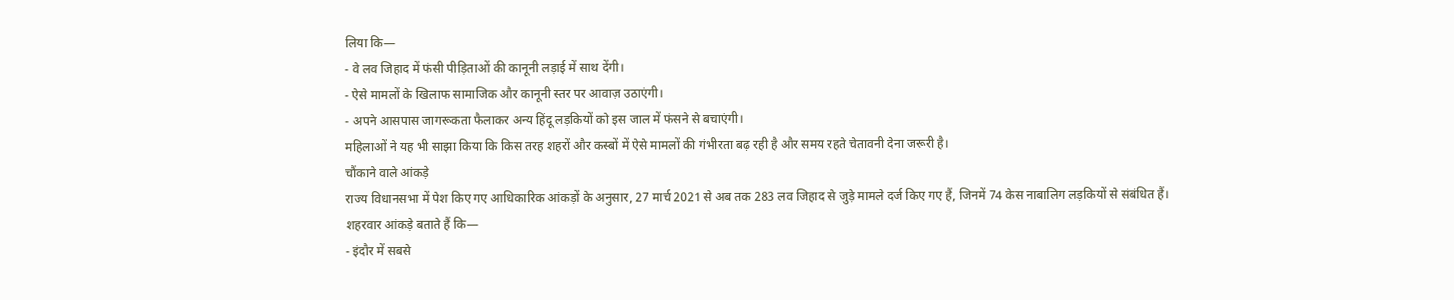लिया कि—
- वे लव जिहाद में फंसी पीड़िताओं की कानूनी लड़ाई में साथ देंगी।
- ऐसे मामलों के खिलाफ सामाजिक और कानूनी स्तर पर आवाज़ उठाएंगी।
- अपने आसपास जागरूकता फैलाकर अन्य हिंदू लड़कियों को इस जाल में फंसने से बचाएंगी।
महिलाओं ने यह भी साझा किया कि किस तरह शहरों और कस्बों में ऐसे मामलों की गंभीरता बढ़ रही है और समय रहते चेतावनी देना जरूरी है।
चौंकाने वाले आंकड़े
राज्य विधानसभा में पेश किए गए आधिकारिक आंकड़ों के अनुसार, 27 मार्च 2021 से अब तक 283 लव जिहाद से जुड़े मामले दर्ज किए गए हैं, जिनमें 74 केस नाबालिग लड़कियों से संबंधित हैं।
शहरवार आंकड़े बताते हैं कि—
- इंदौर में सबसे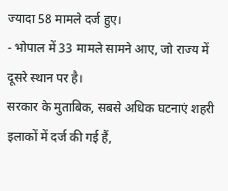ज्यादा 58 मामले दर्ज हुए।
- भोपाल में 33 मामले सामने आए, जो राज्य में दूसरे स्थान पर है।
सरकार के मुताबिक, सबसे अधिक घटनाएं शहरी इलाकों में दर्ज की गई हैं,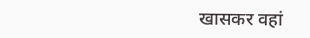खासकर वहां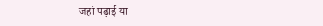जहां पढ़ाई या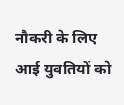नौकरी के लिए आई युवतियों को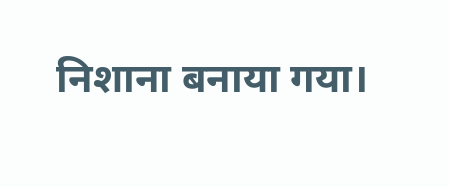निशाना बनाया गया।